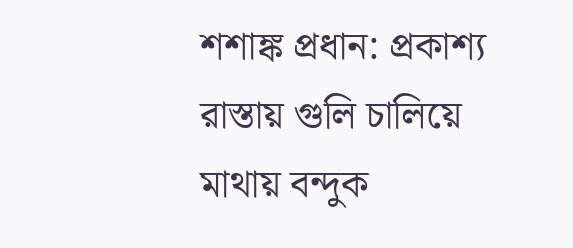শশাঙ্ক প্রধান: প্রকাশ্য রাস্তায় গুলি চালিয়ে মাথায় বন্দুক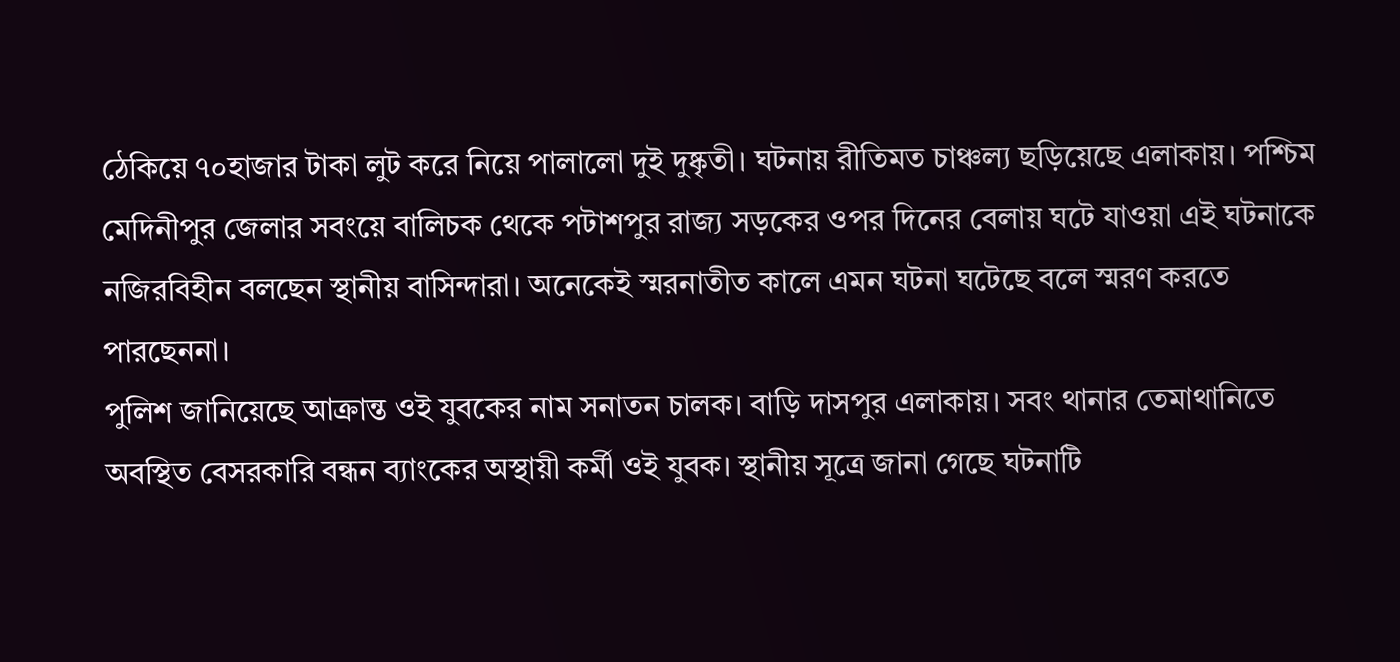ঠেকিয়ে ৭০হাজার টাকা লুট করে নিয়ে পালালো দুই দুষ্কৃতী। ঘটনায় রীতিমত চাঞ্চল্য ছড়িয়েছে এলাকায়। পশ্চিম মেদিনীপুর জেলার সবংয়ে বালিচক থেকে পটাশপুর রাজ্য সড়কের ওপর দিনের বেলায় ঘটে যাওয়া এই ঘটনাকে নজিরবিহীন বলছেন স্থানীয় বাসিন্দারা। অনেকেই স্মরনাতীত কালে এমন ঘটনা ঘটেছে বলে স্মরণ করতে পারছেননা।
পুলিশ জানিয়েছে আক্রান্ত ওই যুবকের নাম সনাতন চালক। বাড়ি দাসপুর এলাকায়। সবং থানার তেমাথানিতে অবস্থিত বেসরকারি বন্ধন ব্যাংকের অস্থায়ী কর্মী ওই যুবক। স্থানীয় সূত্রে জানা গেছে ঘটনাটি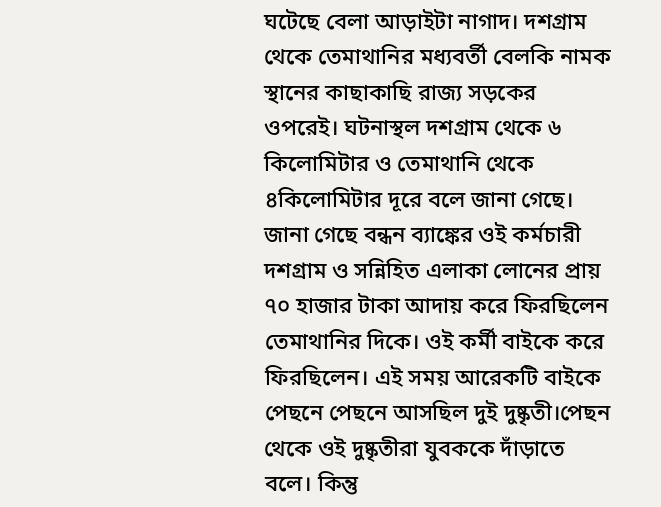ঘটেছে বেলা আড়াইটা নাগাদ। দশগ্রাম থেকে তেমাথানির মধ্যবর্তী বেলকি নামক স্থানের কাছাকাছি রাজ্য সড়কের ওপরেই। ঘটনাস্থল দশগ্রাম থেকে ৬ কিলোমিটার ও তেমাথানি থেকে ৪কিলোমিটার দূরে বলে জানা গেছে।
জানা গেছে বন্ধন ব্যাঙ্কের ওই কর্মচারী দশগ্রাম ও সন্নিহিত এলাকা লোনের প্রায় ৭০ হাজার টাকা আদায় করে ফিরছিলেন তেমাথানির দিকে। ওই কর্মী বাইকে করে ফিরছিলেন। এই সময় আরেকটি বাইকে পেছনে পেছনে আসছিল দুই দুষ্কৃতী।পেছন থেকে ওই দুষ্কৃতীরা যুবককে দাঁড়াতে বলে। কিন্তু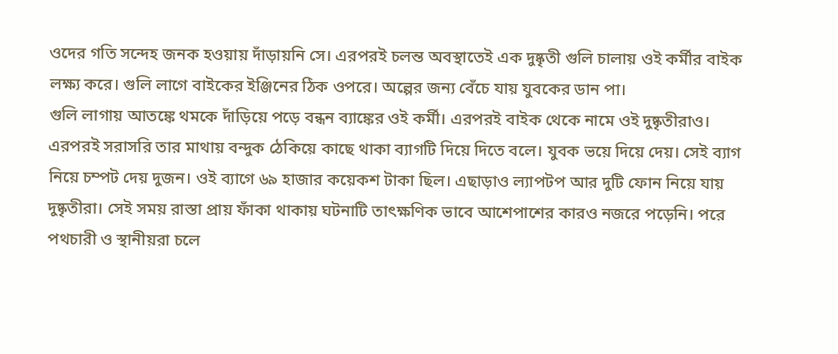ওদের গতি সন্দেহ জনক হওয়ায় দাঁড়ায়নি সে। এরপরই চলন্ত অবস্থাতেই এক দুষ্কৃতী গুলি চালায় ওই কর্মীর বাইক লক্ষ্য করে। গুলি লাগে বাইকের ইঞ্জিনের ঠিক ওপরে। অল্পের জন্য বেঁচে যায় যুবকের ডান পা।
গুলি লাগায় আতঙ্কে থমকে দাঁড়িয়ে পড়ে বন্ধন ব্যাঙ্কের ওই কর্মী। এরপরই বাইক থেকে নামে ওই দুষ্কৃতীরাও। এরপরই সরাসরি তার মাথায় বন্দুক ঠেকিয়ে কাছে থাকা ব্যাগটি দিয়ে দিতে বলে। যুবক ভয়ে দিয়ে দেয়। সেই ব্যাগ নিয়ে চম্পট দেয় দুজন। ওই ব্যাগে ৬৯ হাজার কয়েকশ টাকা ছিল। এছাড়াও ল্যাপটপ আর দুটি ফোন নিয়ে যায় দুষ্কৃতীরা। সেই সময় রাস্তা প্রায় ফাঁকা থাকায় ঘটনাটি তাৎক্ষণিক ভাবে আশেপাশের কারও নজরে পড়েনি। পরে পথচারী ও স্থানীয়রা চলে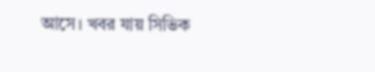আসে। খবর যায় সিভিক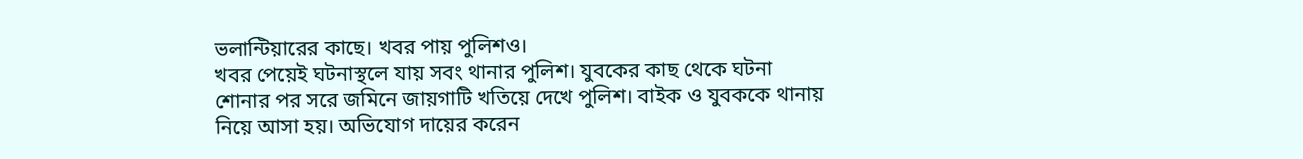ভলান্টিয়ারের কাছে। খবর পায় পুলিশও।
খবর পেয়েই ঘটনাস্থলে যায় সবং থানার পুলিশ। যুবকের কাছ থেকে ঘটনা শোনার পর সরে জমিনে জায়গাটি খতিয়ে দেখে পুলিশ। বাইক ও যুবককে থানায় নিয়ে আসা হয়। অভিযোগ দায়ের করেন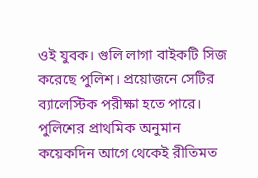ওই যুবক। গুলি লাগা বাইকটি সিজ করেছে পুলিশ। প্রয়োজনে সেটির ব্যালেস্টিক পরীক্ষা হতে পারে। পুলিশের প্রাথমিক অনুমান কয়েকদিন আগে থেকেই রীতিমত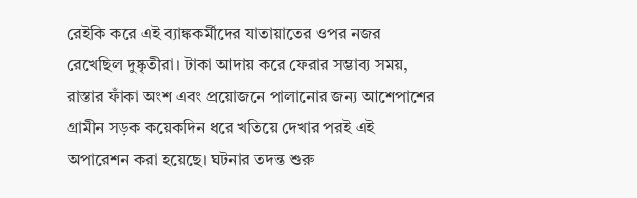রেইকি করে এই ব্যাঙ্ককর্মীদের যাতায়াতের ওপর নজর রেখেছিল দুষ্কৃতীরা। টাকা আদায় করে ফেরার সম্ভাব্য সময়, রাস্তার ফাঁকা অংশ এবং প্রয়োজনে পালানোর জন্য আশেপাশের গ্রামীন সড়ক কয়েকদিন ধরে খতিয়ে দেখার পরই এই অপারেশন করা হয়েছে। ঘটনার তদন্ত শুরু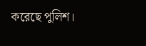করেছে পুলিশ।